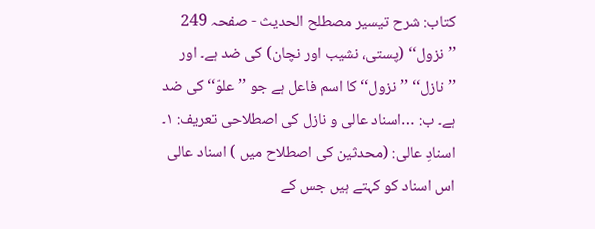کتاب: شرح تیسیر مصطلح الحدیث - صفحہ 249
’’نزول‘‘ (پستی، نشیب اور نچان) کی ضد ہے۔ اور ’’نازل‘‘ ’’نزول‘‘ کا اسم فاعل ہے جو ’’علوّ‘‘ کی ضد ہے۔ ب: …اسناد عالی و نازل کی اصطلاحی تعریف: ۱۔ اسنادِ عالی: (محدثین کی اصطلاح میں ) اسناد عالی اس اسناد کو کہتے ہیں جس کے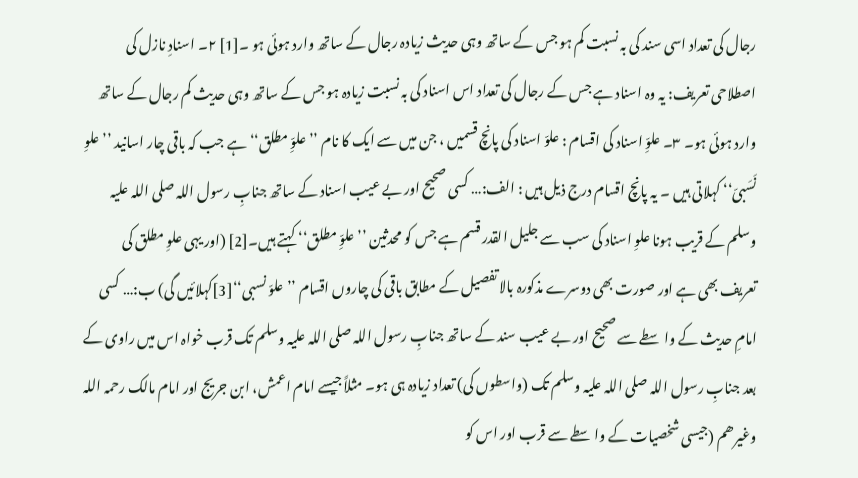رجال کی تعداد اسی سند کی بہ نسبت کم ہو جس کے ساتھ وہی حدیث زیادہ رجال کے ساتھ وارد ہوئی ہو ۔[1] ۲۔ اسنادِ نازل کی اصطلاحی تعریف: یہ وہ اسناد ہے جس کے رجال کی تعداد اس اسناد کی بہ نسبت زیادہ ہو جس کے ساتھ وہی حدیث کم رجال کے ساتھ وارد ہوئی ہو۔ ۳۔ علوِّ اسناد کی اقسام : علوّ اسناد کی پانچ قسمیں ، جن میں سے ایک کا نام ’’علوِّ مطلق‘‘ ہے جب کہ باقی چار اسانید ’’علوِ نَسَبیّ‘‘ کہلاتی ہیں ۔ یہ پانچ اقسام درج ذیل ہیں : الف:… کسی صحیح اور بے عیب اسناد کے ساتھ جنابِ رسول اللہ صلی اللہ علیہ وسلم کے قریب ہونا علوِ اسناد کی سب سے جلیل القدر قسم ہے جس کو محدثین ’’علوِّ مطلق‘‘ کہتے ہیں۔[2] (اور یہی علوِ مطلق کی تعریف بھی ہے اور صورت بھی دوسرے مذکورہ بالا تفصیل کے مطابق باقی کی چاروں اقسام ’’علوّ نسبی‘‘[3]کہلائیں گی) ب:… کسی امامِ حدیث کے واسطے سے صحیح اور بے عیب سند کے ساتھ جنابِ رسول اللہ صلی اللہ علیہ وسلم تک قرب خواہ اس میں راوی کے بعد جنابِ رسول اللہ صلی اللہ علیہ وسلم تک (واسطوں کی) تعداد زیادہ ہی ہو۔ مثلاً جیسے امام اعمش، ابن جریج اور امام مالک رحمہ اللہ وغیرھم (جیسی شخصیات کے واسطے سے قرب اور اس کو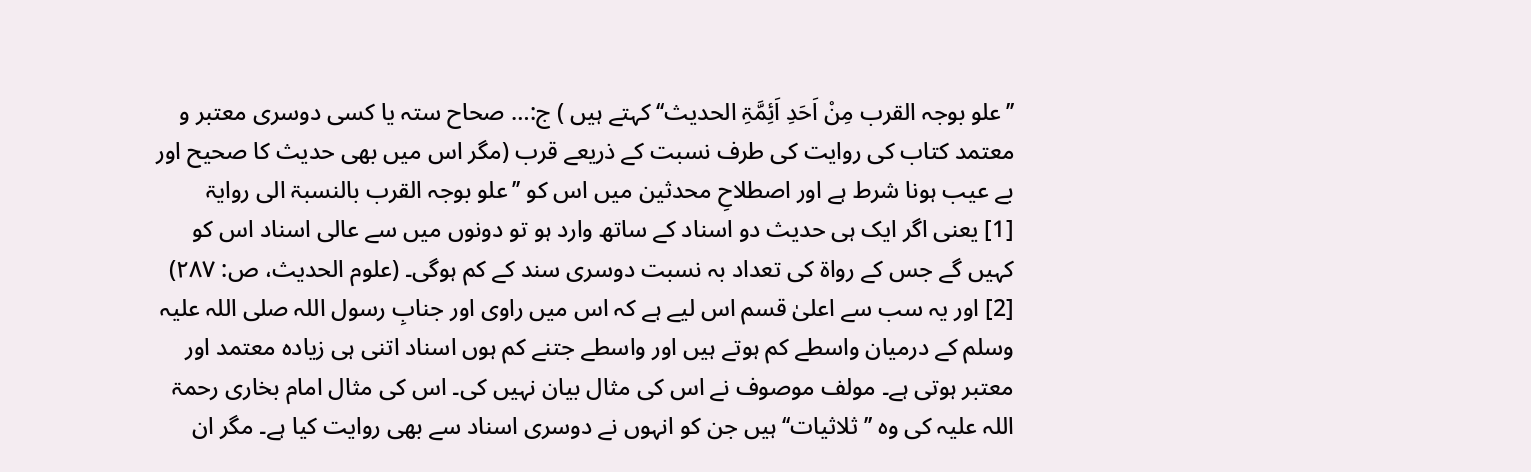’’علو بوجہ القرب مِنْ اَحَدِ اَئِمَّۃِ الحدیث‘‘ کہتے ہیں ) ج:… صحاح ستہ یا کسی دوسری معتبر و معتمد کتاب کی روایت کی طرف نسبت کے ذریعے قرب (مگر اس میں بھی حدیث کا صحیح اور بے عیب ہونا شرط ہے اور اصطلاحِ محدثین میں اس کو ’’علو بوجہ القرب بالنسبۃ الی روایۃ
[1] یعنی اگر ایک ہی حدیث دو اسناد کے ساتھ وارد ہو تو دونوں میں سے عالی اسناد اس کو کہیں گے جس کے رواۃ کی تعداد بہ نسبت دوسری سند کے کم ہوگی۔ (علوم الحدیث، ص: ۲۸۷) [2] اور یہ سب سے اعلیٰ قسم اس لیے ہے کہ اس میں راوی اور جنابِ رسول اللہ صلی اللہ علیہ وسلم کے درمیان واسطے کم ہوتے ہیں اور واسطے جتنے کم ہوں اسناد اتنی ہی زیادہ معتمد اور معتبر ہوتی ہے۔ مولف موصوف نے اس کی مثال بیان نہیں کی۔ اس کی مثال امام بخاری رحمۃ اللہ علیہ کی وہ ’’ثلاثیات‘‘ ہیں جن کو انہوں نے دوسری اسناد سے بھی روایت کیا ہے۔ مگر ان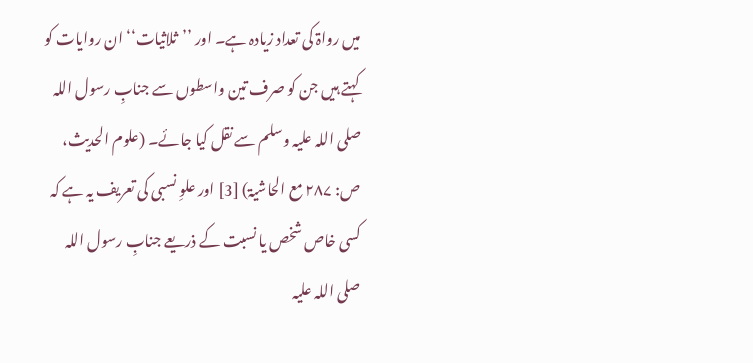میں رواۃ کی تعداد زیادہ ہے۔ اور ’’ثلاثیات‘‘ ان روایات کو کہتے ہیں جن کو صرف تین واسطوں سے جنابِ رسول اللہ صلی اللہ علیہ وسلم سے نقل کیا جائے۔ (علوم الحدیث، ص: ۲۸۷ مع الحاشیۃ) [3] اور علوِ نسبی کی تعریف یہ ہے کہ کسی خاص شخص یا نسبت کے ذریعے جنابِ رسول اللہ صلی اللہ علیہ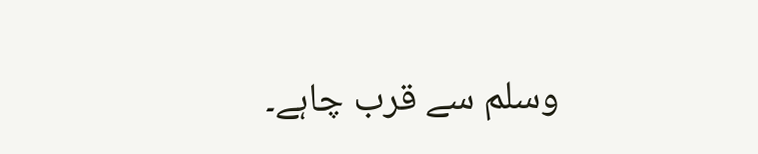وسلم سے قرب چاہے۔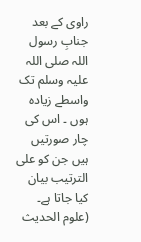راوی کے بعد جنابِ رسول اللہ صلی اللہ علیہ وسلم تک واسطے زیادہ ہوں ۔ اس کی چار صورتیں ہیں جن کو علی الترتیب بیان کیا جاتا ہے۔ (علوم الحدیث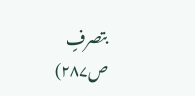بتصرفٍ ص۲۸۷)